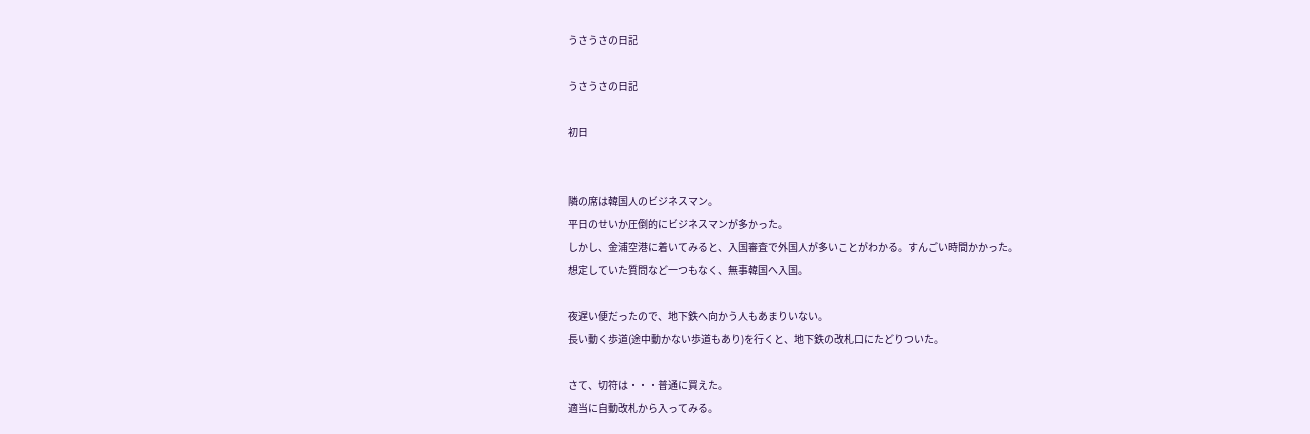うさうさの日記

うさうさの日記

初日


隣の席は韓国人のビジネスマン。
平日のせいか圧倒的にビジネスマンが多かった。
しかし、金浦空港に着いてみると、入国審査で外国人が多いことがわかる。すんごい時間かかった。
想定していた質問など一つもなく、無事韓国へ入国。

夜遅い便だったので、地下鉄へ向かう人もあまりいない。
長い動く歩道(途中動かない歩道もあり)を行くと、地下鉄の改札口にたどりついた。

さて、切符は・・・普通に買えた。
適当に自動改札から入ってみる。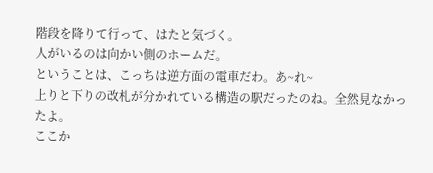階段を降りて行って、はたと気づく。
人がいるのは向かい側のホームだ。
ということは、こっちは逆方面の電車だわ。あ~れ~
上りと下りの改札が分かれている構造の駅だったのね。全然見なかったよ。
ここか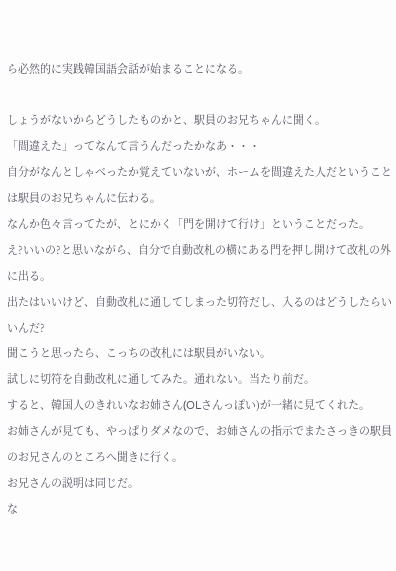ら必然的に実践韓国語会話が始まることになる。

しょうがないからどうしたものかと、駅員のお兄ちゃんに聞く。
「間違えた」ってなんて言うんだったかなあ・・・
自分がなんとしゃべったか覚えていないが、ホームを間違えた人だということは駅員のお兄ちゃんに伝わる。
なんか色々言ってたが、とにかく「門を開けて行け」ということだった。
え?いいの?と思いながら、自分で自動改札の横にある門を押し開けて改札の外に出る。
出たはいいけど、自動改札に通してしまった切符だし、入るのはどうしたらいいんだ?
聞こうと思ったら、こっちの改札には駅員がいない。
試しに切符を自動改札に通してみた。通れない。当たり前だ。
すると、韓国人のきれいなお姉さん(OLさんっぽい)が一緒に見てくれた。
お姉さんが見ても、やっぱりダメなので、お姉さんの指示でまたさっきの駅員のお兄さんのところへ聞きに行く。
お兄さんの説明は同じだ。
な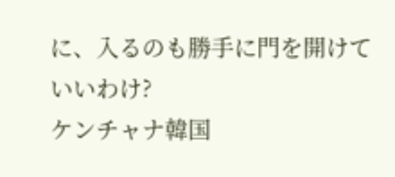に、入るのも勝手に門を開けていいわけ?
ケンチャナ韓国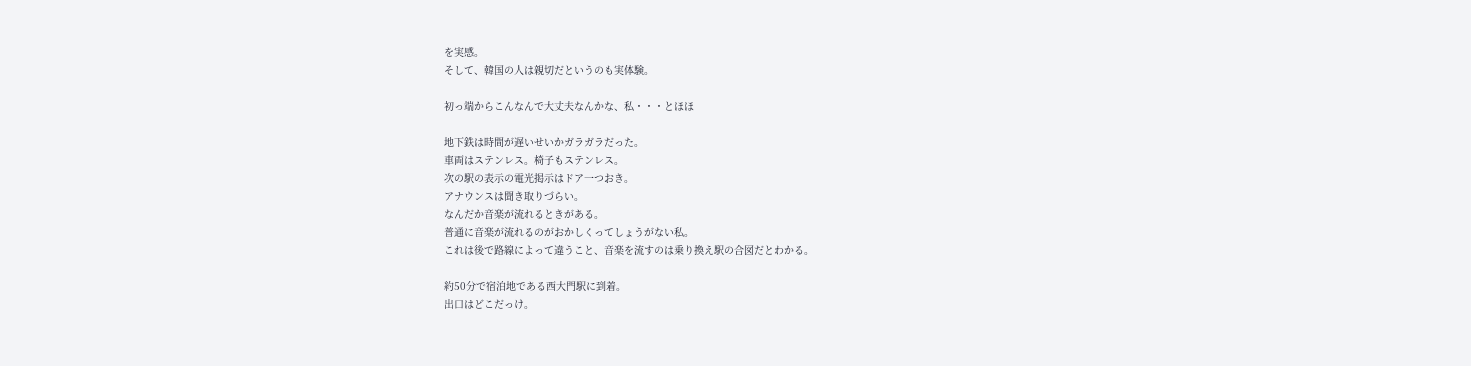を実感。
そして、韓国の人は親切だというのも実体験。

初っ端からこんなんで大丈夫なんかな、私・・・とほほ

地下鉄は時間が遅いせいかガラガラだった。
車両はステンレス。椅子もステンレス。
次の駅の表示の電光掲示はドア一つおき。
アナウンスは聞き取りづらい。
なんだか音楽が流れるときがある。
普通に音楽が流れるのがおかしくってしょうがない私。
これは後で路線によって違うこと、音楽を流すのは乗り換え駅の合図だとわかる。

約50分で宿泊地である西大門駅に到着。
出口はどこだっけ。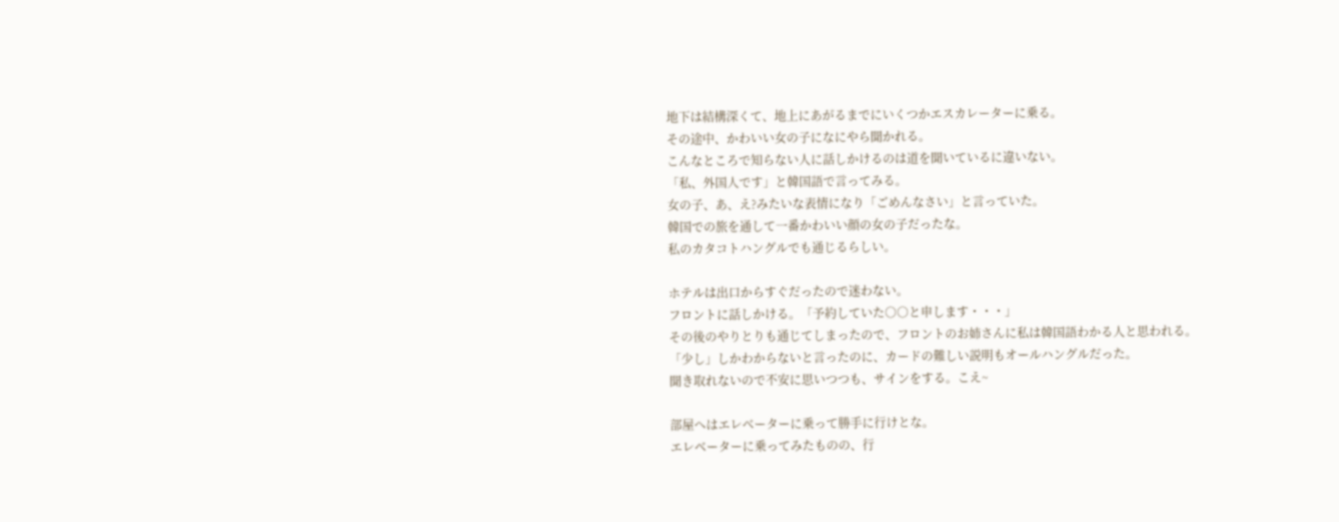地下は結構深くて、地上にあがるまでにいくつかエスカレーターに乗る。
その途中、かわいい女の子になにやら聞かれる。
こんなところで知らない人に話しかけるのは道を聞いているに違いない。
「私、外国人です」と韓国語で言ってみる。
女の子、あ、え?みたいな表情になり「ごめんなさい」と言っていた。
韓国での旅を通して一番かわいい顔の女の子だったな。
私のカタコトハングルでも通じるらしい。

ホテルは出口からすぐだったので迷わない。
フロントに話しかける。「予約していた○○と申します・・・」
その後のやりとりも通じてしまったので、フロントのお姉さんに私は韓国語わかる人と思われる。
「少し」しかわからないと言ったのに、カードの難しい説明もオールハングルだった。
聞き取れないので不安に思いつつも、サインをする。こえ~

部屋へはエレベーターに乗って勝手に行けとな。
エレベーターに乗ってみたものの、行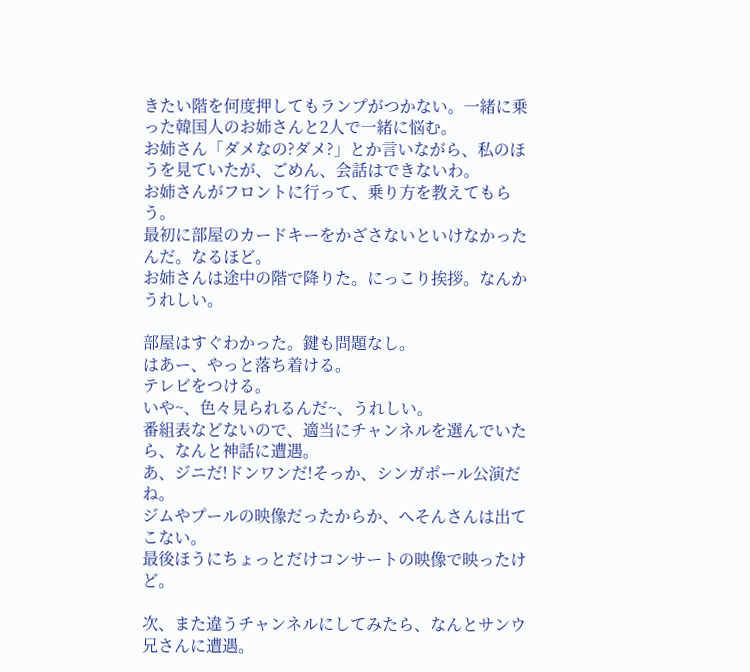きたい階を何度押してもランプがつかない。一緒に乗った韓国人のお姉さんと2人で一緒に悩む。
お姉さん「ダメなの?ダメ?」とか言いながら、私のほうを見ていたが、ごめん、会話はできないわ。
お姉さんがフロントに行って、乗り方を教えてもらう。
最初に部屋のカードキーをかざさないといけなかったんだ。なるほど。
お姉さんは途中の階で降りた。にっこり挨拶。なんかうれしい。

部屋はすぐわかった。鍵も問題なし。
はあー、やっと落ち着ける。
テレビをつける。
いや~、色々見られるんだ~、うれしい。
番組表などないので、適当にチャンネルを選んでいたら、なんと神話に遭遇。
あ、ジニだ!ドンワンだ!そっか、シンガポール公演だね。
ジムやプールの映像だったからか、へそんさんは出てこない。
最後ほうにちょっとだけコンサートの映像で映ったけど。

次、また違うチャンネルにしてみたら、なんとサンウ兄さんに遭遇。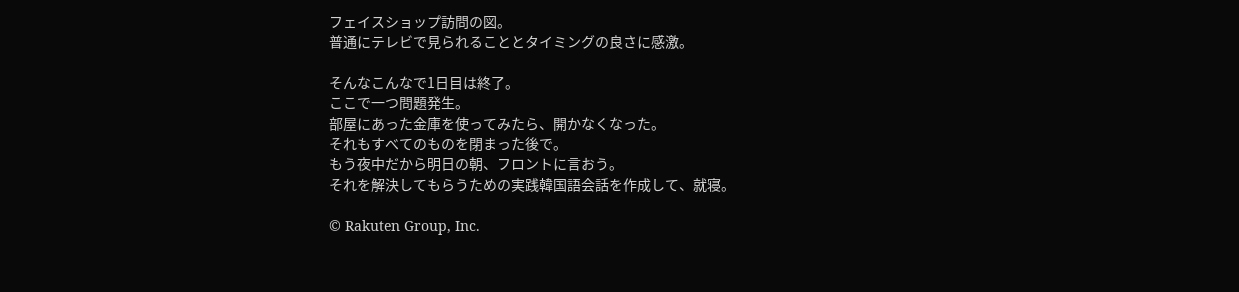フェイスショップ訪問の図。
普通にテレビで見られることとタイミングの良さに感激。

そんなこんなで1日目は終了。
ここで一つ問題発生。
部屋にあった金庫を使ってみたら、開かなくなった。
それもすべてのものを閉まった後で。
もう夜中だから明日の朝、フロントに言おう。
それを解決してもらうための実践韓国語会話を作成して、就寝。

© Rakuten Group, Inc.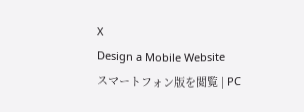X
Design a Mobile Website
スマートフォン版を閲覧 | PC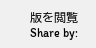版を閲覧
Share by: